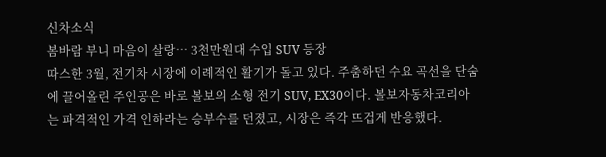신차소식
봄바람 부니 마음이 살랑… 3천만원대 수입 SUV 등장
따스한 3월, 전기차 시장에 이례적인 활기가 돌고 있다. 주춤하던 수요 곡선을 단숨에 끌어올린 주인공은 바로 볼보의 소형 전기 SUV, EX30이다. 볼보자동차코리아는 파격적인 가격 인하라는 승부수를 던졌고, 시장은 즉각 뜨겁게 반응했다.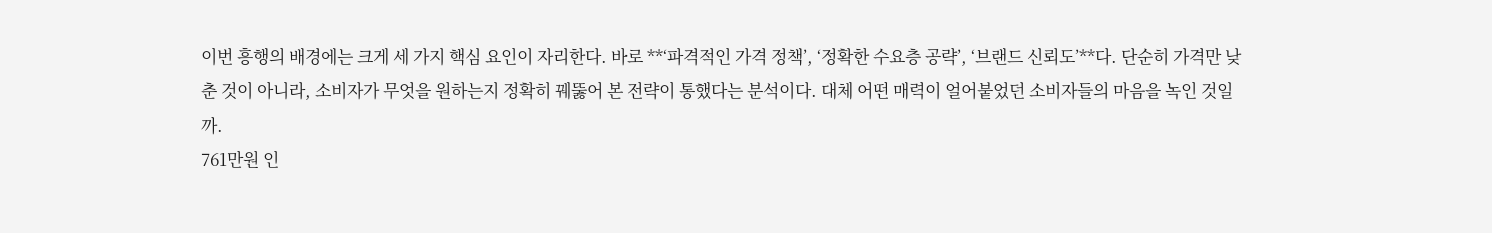이번 흥행의 배경에는 크게 세 가지 핵심 요인이 자리한다. 바로 **‘파격적인 가격 정책’, ‘정확한 수요층 공략’, ‘브랜드 신뢰도’**다. 단순히 가격만 낮춘 것이 아니라, 소비자가 무엇을 원하는지 정확히 꿰뚫어 본 전략이 통했다는 분석이다. 대체 어떤 매력이 얼어붙었던 소비자들의 마음을 녹인 것일까.
761만원 인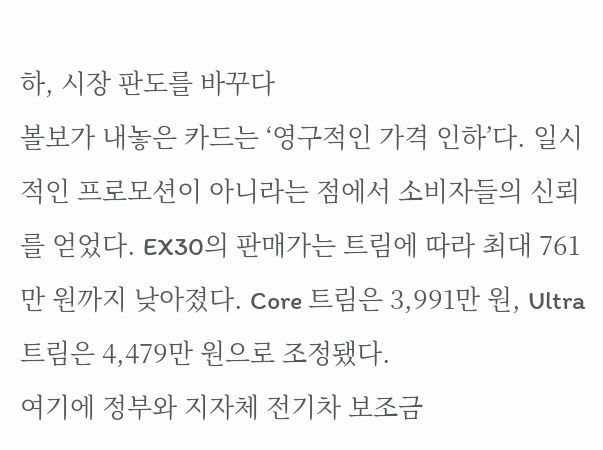하, 시장 판도를 바꾸다
볼보가 내놓은 카드는 ‘영구적인 가격 인하’다. 일시적인 프로모션이 아니라는 점에서 소비자들의 신뢰를 얻었다. EX30의 판매가는 트림에 따라 최대 761만 원까지 낮아졌다. Core 트림은 3,991만 원, Ultra 트림은 4,479만 원으로 조정됐다.
여기에 정부와 지자체 전기차 보조금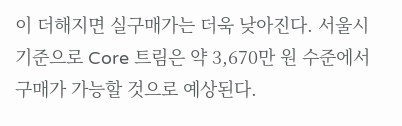이 더해지면 실구매가는 더욱 낮아진다. 서울시 기준으로 Core 트림은 약 3,670만 원 수준에서 구매가 가능할 것으로 예상된다.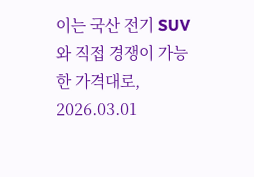이는 국산 전기 SUV와 직접 경쟁이 가능한 가격대로,
2026.03.01